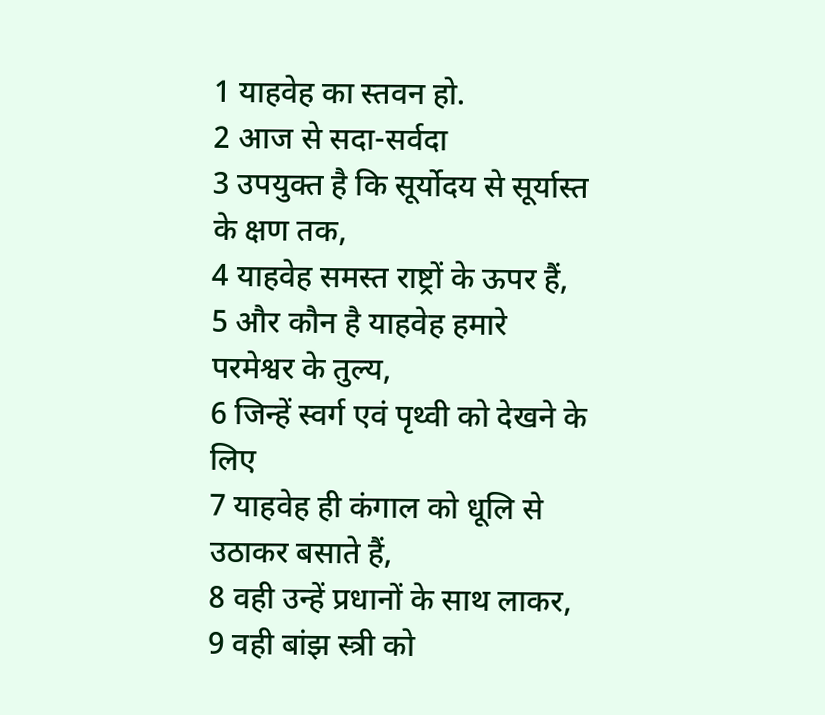1 याहवेह का स्तवन हो.
2 आज से सदा-सर्वदा
3 उपयुक्त है कि सूर्योदय से सूर्यास्त के क्षण तक,
4 याहवेह समस्त राष्ट्रों के ऊपर हैं,
5 और कौन है याहवेह हमारे परमेश्वर के तुल्य,
6 जिन्हें स्वर्ग एवं पृथ्वी को देखने के लिए
7 याहवेह ही कंगाल को धूलि से उठाकर बसाते हैं,
8 वही उन्हें प्रधानों के साथ लाकर,
9 वही बांझ स्त्री को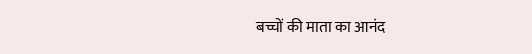बच्चों की माता का आनंद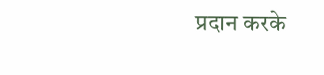प्रदान करके